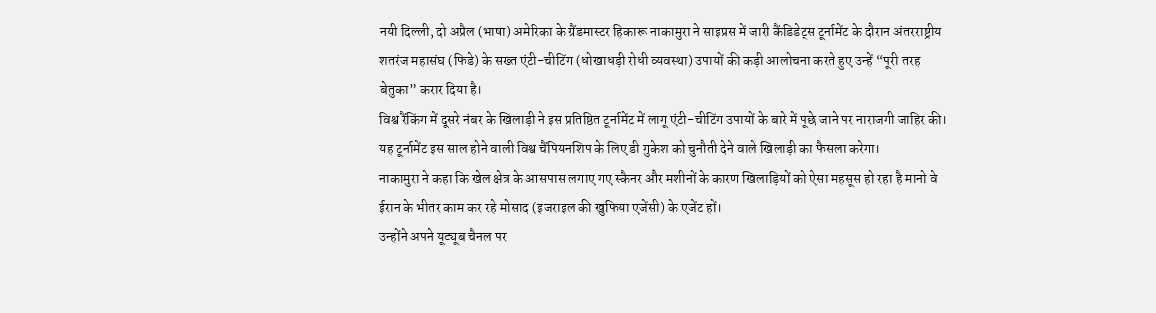नयी दिल्ली, दो अप्रैल (भाषा) अमेरिका के ग्रैंडमास्टर हिकारू नाकामुरा ने साइप्रस में जारी कैंडिडेट्स टूर्नामेंट के दौरान अंतरराष्ट्रीय शतरंज महासंघ (फिडे) के सख्त एंटी-चीटिंग (धोखाधड़ी रोधी व्यवस्था) उपायों की कड़ी आलोचना करते हुए उन्हें “पूरी तरह बेतुका” करार दिया है।
विश्व रैंकिंग में दूसरे नंबर के खिलाड़ी ने इस प्रतिष्ठित टूर्नामेंट में लागू एंटी-चीटिंग उपायों के बारे में पूछे जाने पर नाराजगी जाहिर की। यह टूर्नामेंट इस साल होने वाली विश्व चैंपियनशिप के लिए डी गुकेश को चुनौती देने वाले खिलाड़ी का फैसला करेगा।
नाकामुरा ने कहा कि खेल क्षेत्र के आसपास लगाए गए स्कैनर और मशीनों के कारण खिलाड़ियों को ऐसा महसूस हो रहा है मानो वे ईरान के भीतर काम कर रहे मोसाद (इजराइल की खुफिया एजेंसी) के एजेंट हों।
उन्होंने अपने यूट्यूब चैनल पर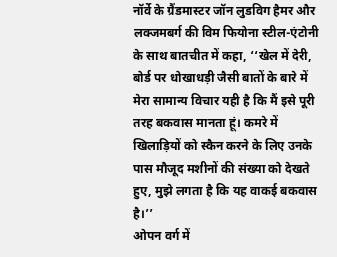नॉर्वे के ग्रैंडमास्टर जॉन लुडविग हैमर और लक्जमबर्ग की विम फियोना स्टील-एंटोनी के साथ बातचीत में कहा, ‘‘खेल में देरी, बोर्ड पर धोखाधड़ी जैसी बातों के बारे में मेरा सामान्य विचार यही है कि मैं इसे पूरी तरह बकवास मानता हूं। कमरे में खिलाड़ियों को स्कैन करने के लिए उनके पास मौजूद मशीनों की संख्या को देखते हुए, मुझे लगता है कि यह वाकई बकवास है।’’
ओपन वर्ग में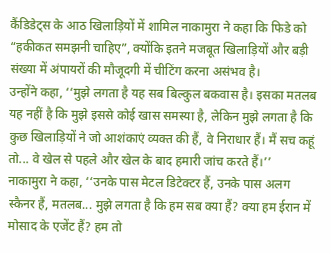कैंडिडेट्स के आठ खिलाड़ियों में शामिल नाकामुरा ने कहा कि फिडे को “हकीकत समझनी चाहिए”, क्योंकि इतने मजबूत खिलाड़ियों और बड़ी संख्या में अंपायरों की मौजूदगी में चीटिंग करना असंभव है।
उन्होंने कहा, ‘‘मुझे लगता है यह सब बिल्कुल बकवास है। इसका मतलब यह नहीं है कि मुझे इससे कोई खास समस्या है, लेकिन मुझे लगता है कि कुछ खिलाड़ियों ने जो आशंकाएं व्यक्त की हैं, वे निराधार हैं। मैं सच कहूं तो... वे खेल से पहले और खेल के बाद हमारी जांच करते हैं।’’
नाकामुरा ने कहा, ‘‘उनके पास मेटल डिटेक्टर हैं, उनके पास अलग स्कैनर हैं, मतलब... मुझे लगता है कि हम सब क्या हैं? क्या हम ईरान में मोसाद के एजेंट हैं? हम तो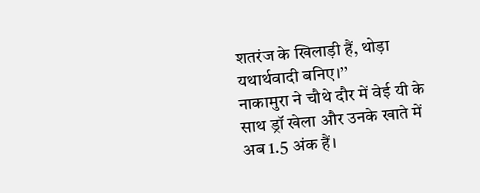शतरंज के खिलाड़ी हैं, थोड़ा यथार्थवादी बनिए।’’
नाकामुरा ने चौथे दौर में वेई यी के साथ ड्रॉ खेला और उनके खाते में अब 1.5 अंक हैं।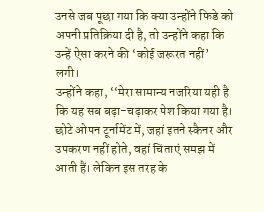उनसे जब पूछा गया कि क्या उन्होंने फिडे को अपनी प्रतिक्रिया दी है, तो उन्होंने कहा कि उन्हें ऐसा करने की ‘कोई जरूरत नहीं’ लगी।
उन्होंने कहा, ‘‘मेरा सामान्य नजरिया यही है कि यह सब बढ़ा-चढ़ाकर पेश किया गया है। छोटे ओपन टूर्नामेंट में, जहां इतने स्कैनर और उपकरण नहीं होते, वहां चिंताएं समझ में आती हैं। लेकिन इस तरह के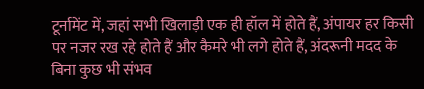टूर्नामेंट में, जहां सभी खिलाड़ी एक ही हॉल में होते हैं, अंपायर हर किसी पर नजर रख रहे होते हैं और कैमरे भी लगे होते हैं, अंदरूनी मदद के बिना कुछ भी संभव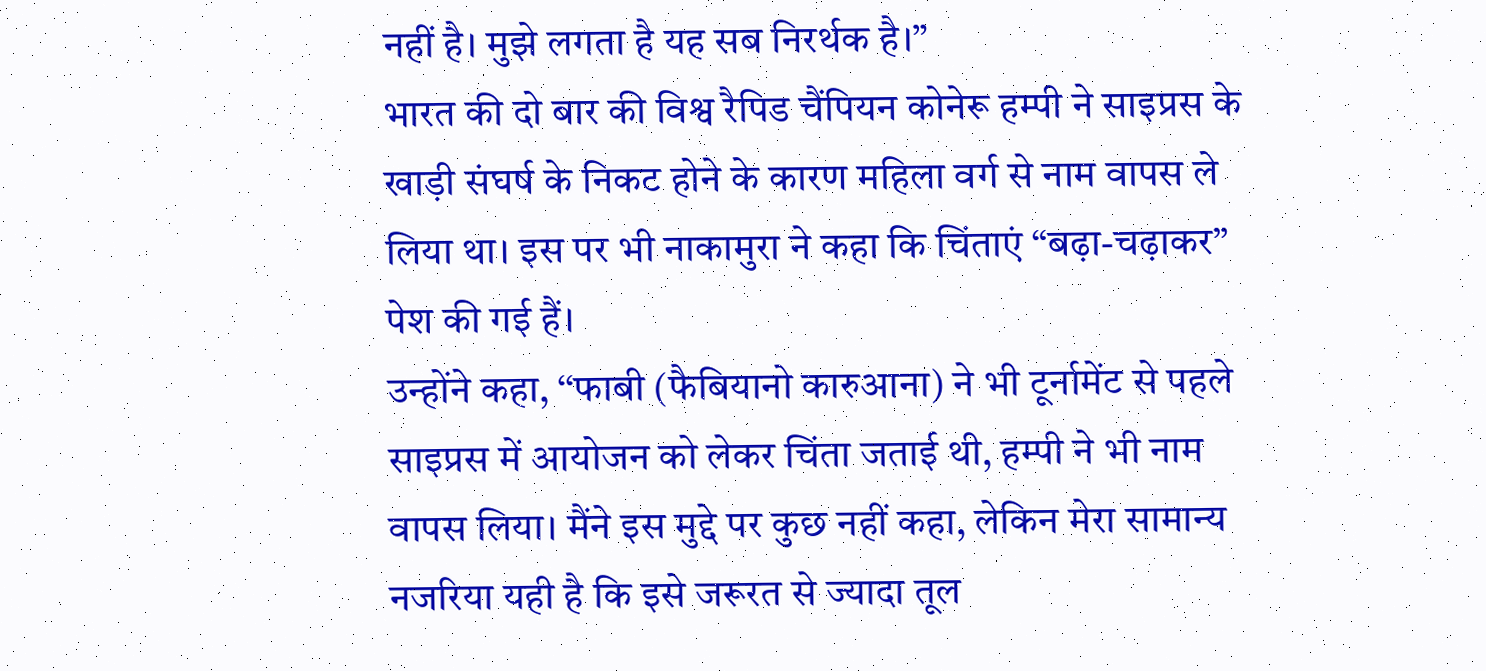नहीं है। मुझे लगता है यह सब निरर्थक है।”
भारत की दो बार की विश्व रैपिड चैंपियन कोनेरू हम्पी ने साइप्रस के खाड़ी संघर्ष के निकट होने के कारण महिला वर्ग से नाम वापस ले लिया था। इस पर भी नाकामुरा ने कहा कि चिंताएं “बढ़ा-चढ़ाकर” पेश की गई हैं।
उन्होंने कहा, ‘‘फाबी (फैबियानो कारुआना) ने भी टूर्नामेंट से पहले साइप्रस में आयोजन को लेकर चिंता जताई थी, हम्पी ने भी नाम वापस लिया। मैंने इस मुद्दे पर कुछ नहीं कहा, लेकिन मेरा सामान्य नजरिया यही है कि इसे जरूरत से ज्यादा तूल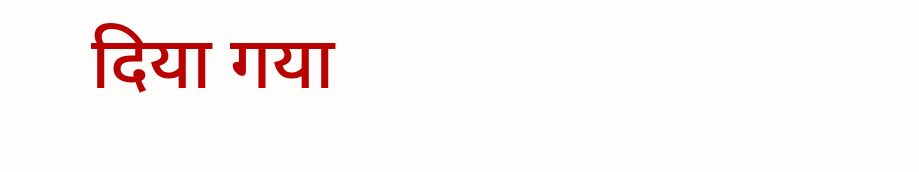दिया गया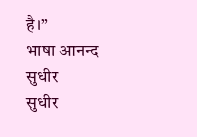है।”
भाषा आनन्द सुधीर
सुधीर